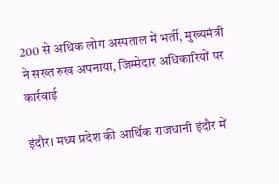200 से अधिक लोग अस्पताल में भर्ती, मुख्यमंत्री ने सख्त रुख अपनाया, जिम्मेदार अधिकारियों पर कार्रवाई

इंदौर। मध्य प्रदेश की आर्थिक राजधानी इंदौर में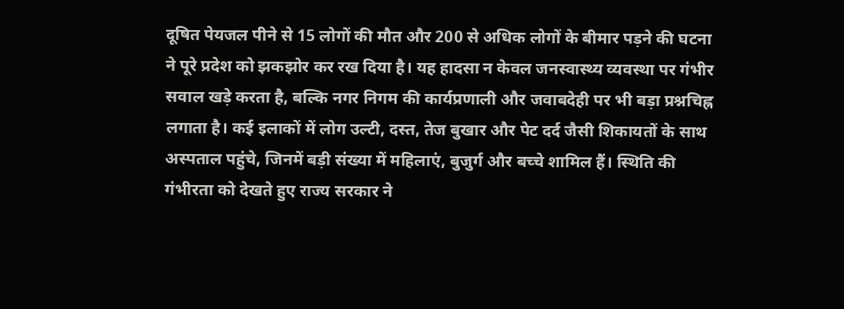दूषित पेयजल पीने से 15 लोगों की मौत और 200 से अधिक लोगों के बीमार पड़ने की घटना ने पूरे प्रदेश को झकझोर कर रख दिया है। यह हादसा न केवल जनस्वास्थ्य व्यवस्था पर गंभीर सवाल खड़े करता है, बल्कि नगर निगम की कार्यप्रणाली और जवाबदेही पर भी बड़ा प्रश्नचिह्न लगाता है। कई इलाकों में लोग उल्टी, दस्त, तेज बुखार और पेट दर्द जैसी शिकायतों के साथ अस्पताल पहुंचे, जिनमें बड़ी संख्या में महिलाएं, बुजुर्ग और बच्चे शामिल हैं। स्थिति की गंभीरता को देखते हुए राज्य सरकार ने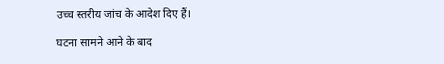उच्च स्तरीय जांच के आदेश दिए हैं।

घटना सामने आने के बाद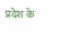प्रदेश के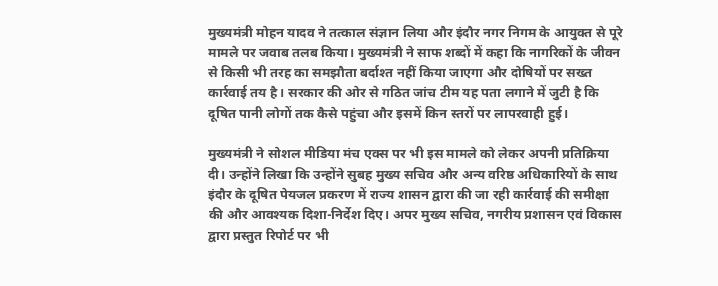मुख्यमंत्री मोहन यादव ने तत्काल संज्ञान लिया और इंदौर नगर निगम के आयुक्त से पूरे मामले पर जवाब तलब किया। मुख्यमंत्री ने साफ शब्दों में कहा कि नागरिकों के जीवन से किसी भी तरह का समझौता बर्दाश्त नहीं किया जाएगा और दोषियों पर सख्त कार्रवाई तय है। सरकार की ओर से गठित जांच टीम यह पता लगाने में जुटी है कि दूषित पानी लोगों तक कैसे पहुंचा और इसमें किन स्तरों पर लापरवाही हुई।

मुख्यमंत्री ने सोशल मीडिया मंच एक्स पर भी इस मामले को लेकर अपनी प्रतिक्रिया दी। उन्होंने लिखा कि उन्होंने सुबह मुख्य सचिव और अन्य वरिष्ठ अधिकारियों के साथ इंदौर के दूषित पेयजल प्रकरण में राज्य शासन द्वारा की जा रही कार्रवाई की समीक्षा की और आवश्यक दिशा-निर्देश दिए। अपर मुख्य सचिव, नगरीय प्रशासन एवं विकास द्वारा प्रस्तुत रिपोर्ट पर भी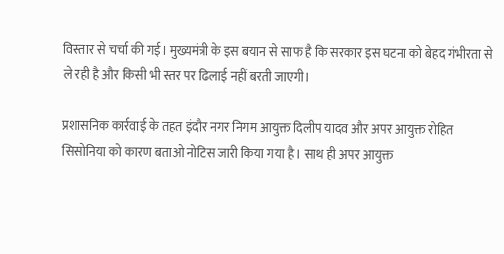विस्तार से चर्चा की गई। मुख्यमंत्री के इस बयान से साफ है कि सरकार इस घटना को बेहद गंभीरता से ले रही है और किसी भी स्तर पर ढिलाई नहीं बरती जाएगी।

प्रशासनिक कार्रवाई के तहत इंदौर नगर निगम आयुक्त दिलीप यादव और अपर आयुक्त रोहित सिसोनिया को कारण बताओ नोटिस जारी किया गया है। साथ ही अपर आयुक्त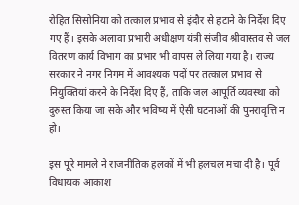रोहित सिसोनिया को तत्काल प्रभाव से इंदौर से हटाने के निर्देश दिए गए हैं। इसके अलावा प्रभारी अधीक्षण यंत्री संजीव श्रीवास्तव से जल वितरण कार्य विभाग का प्रभार भी वापस ले लिया गया है। राज्य सरकार ने नगर निगम में आवश्यक पदों पर तत्काल प्रभाव से नियुक्तियां करने के निर्देश दिए हैं, ताकि जल आपूर्ति व्यवस्था को दुरुस्त किया जा सके और भविष्य में ऐसी घटनाओं की पुनरावृत्ति न हो।

इस पूरे मामले ने राजनीतिक हलकों में भी हलचल मचा दी है। पूर्व विधायक आकाश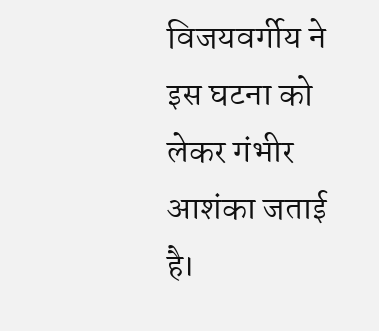विजयवर्गीय ने इस घटना को लेकर गंभीर आशंका जताई है।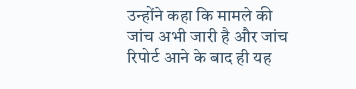उन्होंने कहा कि मामले की जांच अभी जारी है और जांच रिपोर्ट आने के बाद ही यह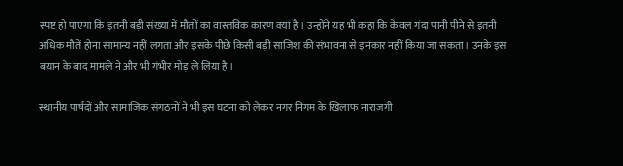स्पष्ट हो पाएगा कि इतनी बड़ी संख्या में मौतों का वास्तविक कारण क्या है। उन्होंने यह भी कहा कि केवल गंदा पानी पीने से इतनी अधिक मौतें होना सामान्य नहीं लगता और इसके पीछे किसी बड़ी साजिश की संभावना से इनकार नहीं किया जा सकता। उनके इस बयान के बाद मामले ने और भी गंभीर मोड़ ले लिया है।

स्थानीय पार्षदों और सामाजिक संगठनों ने भी इस घटना को लेकर नगर निगम के खिलाफ नाराजगी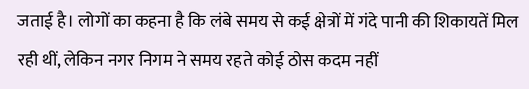जताई है। लोगों का कहना है कि लंबे समय से कई क्षेत्रों में गंदे पानी की शिकायतें मिल रही थीं, लेकिन नगर निगम ने समय रहते कोई ठोस कदम नहीं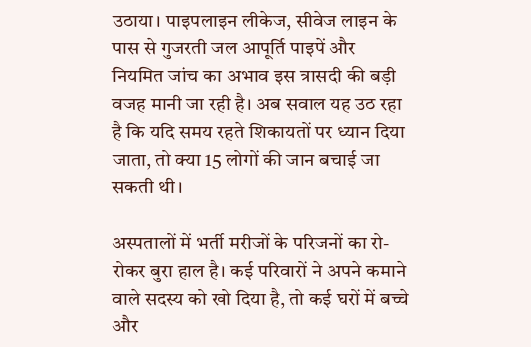उठाया। पाइपलाइन लीकेज, सीवेज लाइन के पास से गुजरती जल आपूर्ति पाइपें और नियमित जांच का अभाव इस त्रासदी की बड़ी वजह मानी जा रही है। अब सवाल यह उठ रहा है कि यदि समय रहते शिकायतों पर ध्यान दिया जाता, तो क्या 15 लोगों की जान बचाई जा सकती थी।

अस्पतालों में भर्ती मरीजों के परिजनों का रो-रोकर बुरा हाल है। कई परिवारों ने अपने कमाने वाले सदस्य को खो दिया है, तो कई घरों में बच्चे और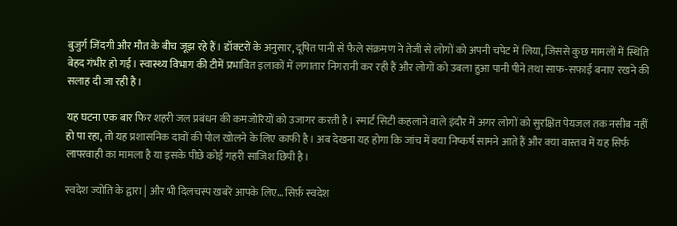बुजुर्ग जिंदगी और मौत के बीच जूझ रहे हैं। डॉक्टरों के अनुसार, दूषित पानी से फैले संक्रमण ने तेजी से लोगों को अपनी चपेट में लिया, जिससे कुछ मामलों में स्थिति बेहद गंभीर हो गई। स्वास्थ्य विभाग की टीमें प्रभावित इलाकों में लगातार निगरानी कर रही हैं और लोगों को उबला हुआ पानी पीने तथा साफ-सफाई बनाए रखने की सलाह दी जा रही है।

यह घटना एक बार फिर शहरी जल प्रबंधन की कमजोरियों को उजागर करती है। स्मार्ट सिटी कहलाने वाले इंदौर में अगर लोगों को सुरक्षित पेयजल तक नसीब नहीं हो पा रहा, तो यह प्रशासनिक दावों की पोल खोलने के लिए काफी है। अब देखना यह होगा कि जांच में क्या निष्कर्ष सामने आते हैं और क्या वास्तव में यह सिर्फ लापरवाही का मामला है या इसके पीछे कोई गहरी साजिश छिपी है।

स्वदेश ज्योति के द्वारा | और भी दिलचस्प खबरें आपके लिए… सिर्फ़ स्वदेश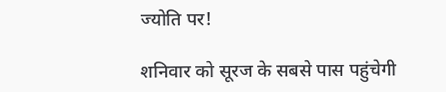ज्योति पर!

शनिवार को सूरज के सबसे पास पहुंचेगी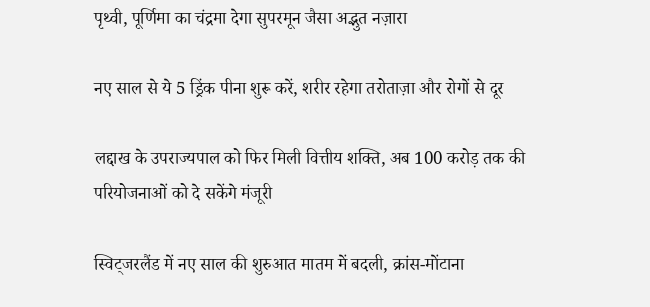पृथ्वी, पूर्णिमा का चंद्रमा देगा सुपरमून जैसा अद्भुत नज़ारा

नए साल से ये 5 ड्रिंक पीना शुरू करें, शरीर रहेगा तरोताज़ा और रोगों से दूर

लद्दाख के उपराज्यपाल को फिर मिली वित्तीय शक्ति, अब 100 करोड़ तक की परियोजनाओं को दे सकेंगे मंजूरी

स्विट्जरलैंड में नए साल की शुरुआत मातम में बदली, क्रांस-मोंटाना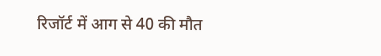रिजॉर्ट में आग से 40 की मौत